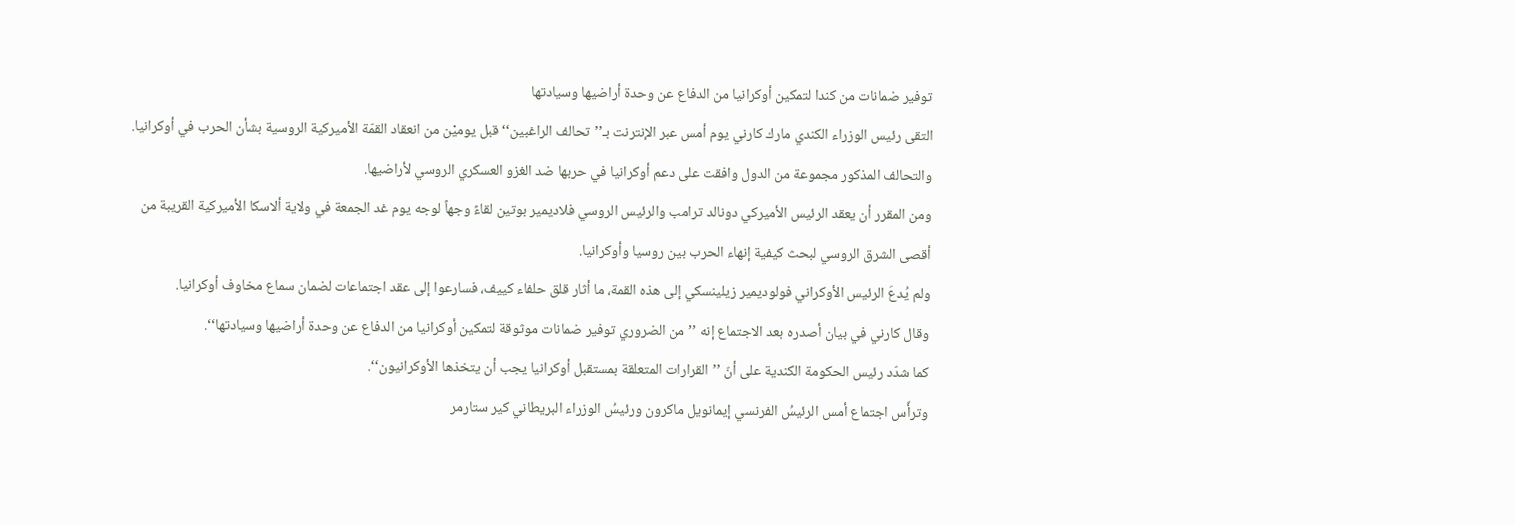توفير ضمانات من كندا لتمكين أوكرانيا من الدفاع عن وحدة أراضيها وسيادتها
التقى رئيس الوزراء الكندي مارك كارني يوم أمس عبر الإنترنت بـ’’تحالف الراغبين‘‘ قبل يوميْن من انعقاد القمّة الأميركية الروسية بشأن الحرب في أوكرانيا. والتحالف المذكور مجموعة من الدول وافقت على دعم أوكرانيا في حربها ضد الغزو العسكري الروسي لأراضيها.
ومن المقرر أن يعقد الرئيس الأميركي دونالد ترامب والرئيس الروسي فلاديمير بوتين لقاءً وجهاً لوجه يوم غد الجمعة في ولاية ألاسكا الأميركية القريبة من أقصى الشرق الروسي لبحث كيفية إنهاء الحرب بين روسيا وأوكرانيا.
ولم يُدعَ الرئيس الأوكراني فولوديمير زيلينسكي إلى هذه القمة، ما أثار قلق حلفاء كييف، فسارعوا إلى عقد اجتماعات لضمان سماع مخاوف أوكرانيا.
وقال كارني في بيان أصدره بعد الاجتماع إنه ’’من الضروري توفير ضمانات موثوقة لتمكين أوكرانيا من الدفاع عن وحدة أراضيها وسيادتها‘‘.
كما شدّد رئيس الحكومة الكندية على أنّ ’’القرارات المتعلقة بمستقبل أوكرانيا يجب أن يتخذها الأوكرانيون‘‘.
وترأّس اجتماع أمس الرئيسُ الفرنسي إيمانويل ماكرون ورئيسُ الوزراء البريطاني كير ستارمر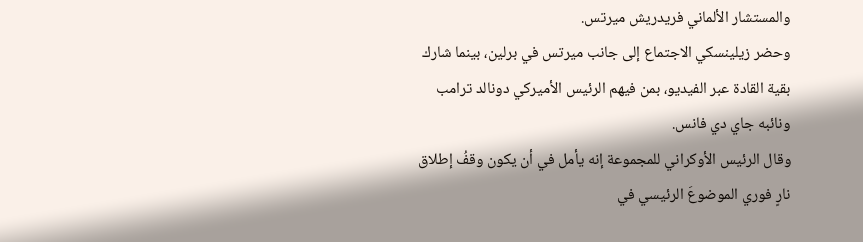والمستشار الألماني فريدريش ميرتس.
وحضر زيلينسكي الاجتماع إلى جانب ميرتس في برلين، بينما شارك بقية القادة عبر الفيديو، بمن فيهم الرئيس الأميركي دونالد ترامب ونائبه جاي دي فانس.
وقال الرئيس الأوكراني للمجموعة إنه يأمل في أن يكون وقفُ إطلاق نارٍ فوري الموضوعَ الرئيسي في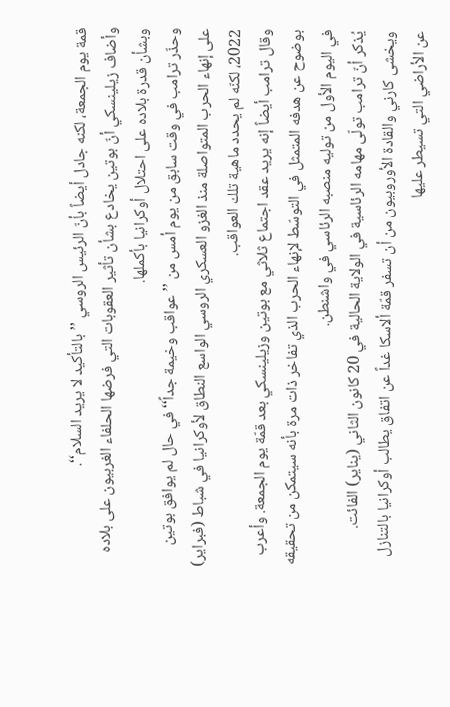قمة يوم الجمعة، لكنه جادل أيضاً بأنّ الرئيس الروسي ’’بالتأكيد لا يريد السلام‘‘.
وأضاف زيلينسكي أنّ بوتين يخادع بشأن تأثير العقوبات التي فرضها الحلفاء الغربيون على بلاده وبشأن قدرة بلاده على احتلال أوكرانيا بأكملها.
وحذّر ترامب في وقت سابق من يوم أمس من ’’عواقب وخيمة جداً‘‘ في حال لم يوافق بوتين على إنهاء الحرب المتواصلة منذ الغزو العسكري الروسي الواسع النطاق لأوكرانيا في شباط (فبراير) 2022، لكنّه لم يحدد ماهية تلك العواقب.
وقال ترامب أيضاً إنه يريد عقد اجتماع ثلاثي مع بوتين وزيلينسكي بعد قمّة يوم الجمعة. وأعرب بوضوح عن هدفه المتمثل في التوسّط لإنهاء الحرب الذي تفاخر ذات مرة بأنه سيتمكن من تحقيقه في اليوم الأول من توليه منصبه الرئاسي في واشنطن.
يُذكر أنّ ترامب تولّى مهامه الرئاسية في الولاية الحالية في 20 كانون الثاني (يناير) الفائت.
ويخشى كارني والقادة الأوروبيون من أن تسفر قمّة ألاسكا غداً عن اتفاق يطالب أوكرانيا بالتنازل عن الأراضي التي تسيطر عليها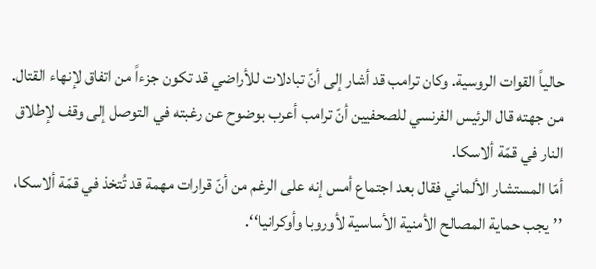حالياً القوات الروسية. وكان ترامب قد أشار إلى أنّ تبادلات للأراضي قد تكون جزءاً من اتفاق لإنهاء القتال.
من جهته قال الرئيس الفرنسي للصحفيين أنّ ترامب أعرب بوضوح عن رغبته في التوصل إلى وقف لإطلاق النار في قمّة ألاسكا.
أمّا المستشار الألماني فقال بعد اجتماع أمس إنه على الرغم من أنّ قرارات مهمة قد تُتخذ في قمّة ألاسكا، ’’يجب حماية المصالح الأمنية الأساسية لأوروبا وأوكرانيا‘‘.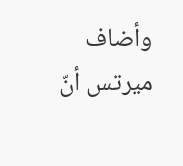وأضاف ميرتس أنّ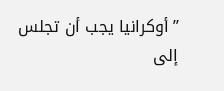’’أوكرانيا يجب أن تجلس إلى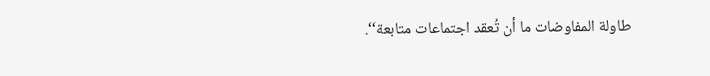طاولة المفاوضات ما أن تُعقد اجتماعات متابعة‘‘.